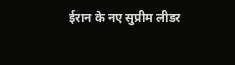ईरान के नए सुप्रीम लीडर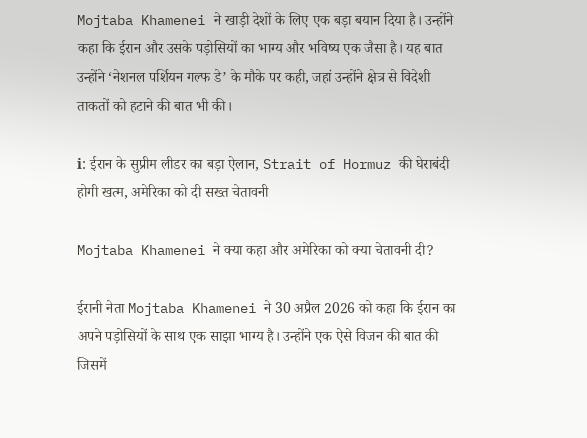Mojtaba Khamenei ने खाड़ी देशों के लिए एक बड़ा बयान दिया है। उन्होंने कहा कि ईरान और उसके पड़ोसियों का भाग्य और भविष्य एक जैसा है। यह बात उन्होंने ‘नेशनल पर्शियन गल्फ डे’ के मौके पर कही, जहां उन्होंने क्षेत्र से विदेशी ताकतों को हटाने की बात भी की।

ℹ: ईरान के सुप्रीम लीडर का बड़ा ऐलान, Strait of Hormuz की घेराबंदी होगी खत्म, अमेरिका को दी सख्त चेतावनी

Mojtaba Khamenei ने क्या कहा और अमेरिका को क्या चेतावनी दी?

ईरानी नेता Mojtaba Khamenei ने 30 अप्रैल 2026 को कहा कि ईरान का अपने पड़ोसियों के साथ एक साझा भाग्य है। उन्होंने एक ऐसे विजन की बात की जिसमें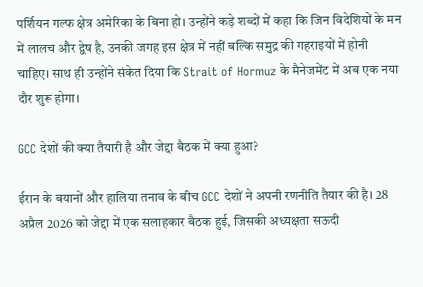पर्शियन गल्फ क्षेत्र अमेरिका के बिना हो। उन्होंने कड़े शब्दों में कहा कि जिन विदेशियों के मन में लालच और द्वेष है, उनकी जगह इस क्षेत्र में नहीं बल्कि समुद्र की गहराइयों में होनी चाहिए। साथ ही उन्होंने संकेत दिया कि Strait of Hormuz के मैनेजमेंट में अब एक नया दौर शुरू होगा।

GCC देशों की क्या तैयारी है और जेद्दा बैठक में क्या हुआ?

ईरान के बयानों और हालिया तनाव के बीच GCC देशों ने अपनी रणनीति तैयार की है। 28 अप्रैल 2026 को जेद्दा में एक सलाहकार बैठक हुई, जिसकी अध्यक्षता सऊदी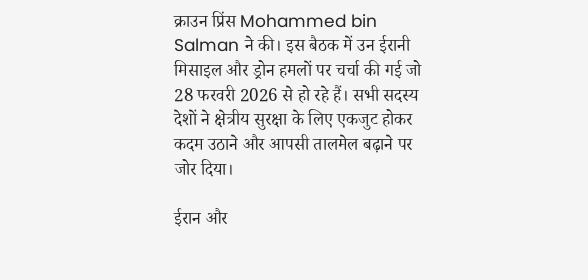क्राउन प्रिंस Mohammed bin Salman ने की। इस बैठक में उन ईरानी मिसाइल और ड्रोन हमलों पर चर्चा की गई जो 28 फरवरी 2026 से हो रहे हैं। सभी सदस्य देशों ने क्षेत्रीय सुरक्षा के लिए एकजुट होकर कदम उठाने और आपसी तालमेल बढ़ाने पर जोर दिया।

ईरान और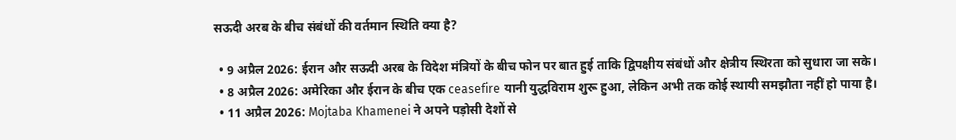सऊदी अरब के बीच संबंधों की वर्तमान स्थिति क्या है?

  • 9 अप्रैल 2026: ईरान और सऊदी अरब के विदेश मंत्रियों के बीच फोन पर बात हुई ताकि द्विपक्षीय संबंधों और क्षेत्रीय स्थिरता को सुधारा जा सके।
  • 8 अप्रैल 2026: अमेरिका और ईरान के बीच एक ceasefire यानी युद्धविराम शुरू हुआ, लेकिन अभी तक कोई स्थायी समझौता नहीं हो पाया है।
  • 11 अप्रैल 2026: Mojtaba Khamenei ने अपने पड़ोसी देशों से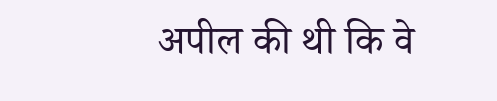अपील की थी कि वे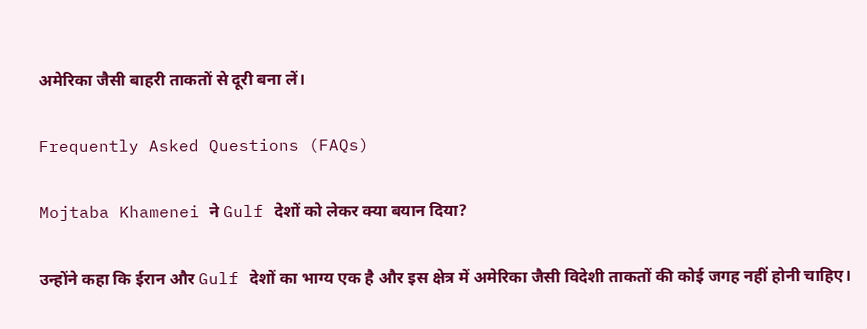अमेरिका जैसी बाहरी ताकतों से दूरी बना लें।

Frequently Asked Questions (FAQs)

Mojtaba Khamenei ने Gulf देशों को लेकर क्या बयान दिया?

उन्होंने कहा कि ईरान और Gulf देशों का भाग्य एक है और इस क्षेत्र में अमेरिका जैसी विदेशी ताकतों की कोई जगह नहीं होनी चाहिए।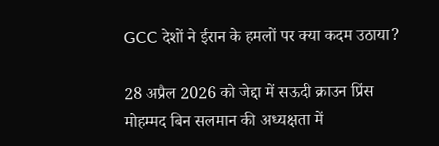GCC देशों ने ईरान के हमलों पर क्या कदम उठाया?

28 अप्रैल 2026 को जेद्दा में सऊदी क्राउन प्रिंस मोहम्मद बिन सलमान की अध्यक्षता में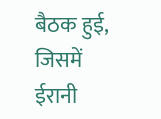बैठक हुई, जिसमें ईरानी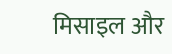मिसाइल और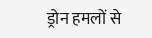ड्रोन हमलों से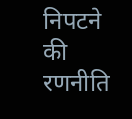निपटने की रणनीति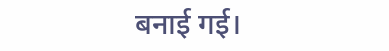बनाई गई।